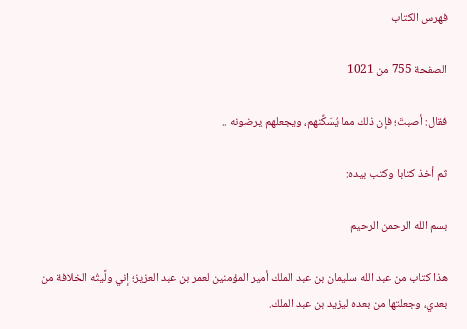فهرس الكتاب

الصفحة 755 من 1021

فقال: أصبتَ؛ فإن ذلك مما يُسَكِّنهم، ويجعلهم يرضونه ..

ثم أخذ كتابا وكتب بيده:

بسم الله الرحمن الرحيم

هذا كتاب من عبد الله سليمان بن عبد الملك أمير المؤمنين لعمر بن عبد العزيز؛ إني ولَّيتُه الخلافة من بعدي، وجعلتها من بعده ليزيد بن عبد الملك.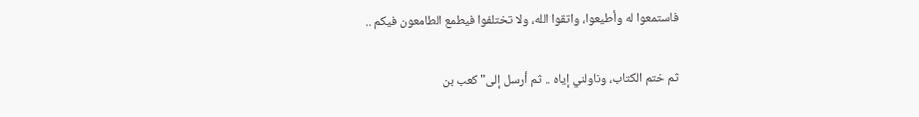فاستمعوا له وأطيعوا، واتقوا الله، ولا تختلفوا فيطمع الطامعون فيكم ..

ثم ختم الكتاب، وناولني إياه .. ثم أرسل إلى"كعب بن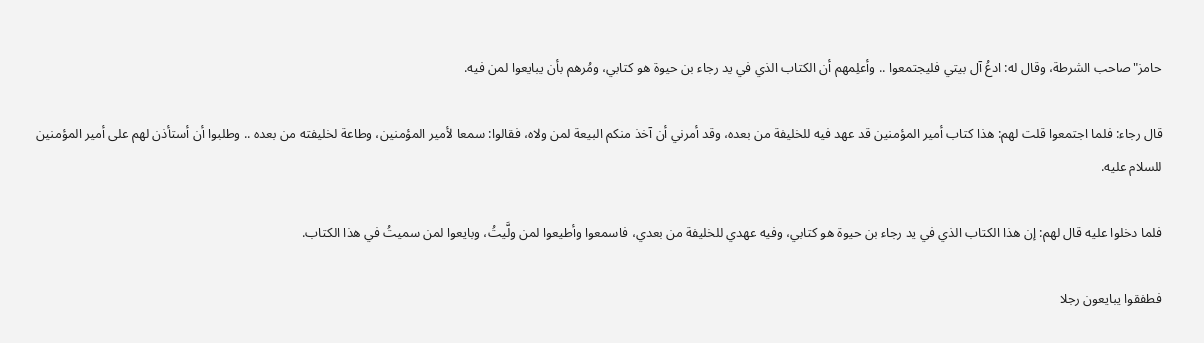حامز"صاحب الشرطة، وقال له: ادعُ آل بيتي فليجتمعوا .. وأعلِمهم أن الكتاب الذي في يد رجاء بن حيوة هو كتابي، ومُرهم بأن يبايعوا لمن فيه.

قال رجاء: فلما اجتمعوا قلت لهم: هذا كتاب أمير المؤمنين قد عهد فيه للخليفة من بعده، وقد أمرني أن آخذ منكم البيعة لمن ولاه، فقالوا: سمعا لأمير المؤمنين، وطاعة لخليفته من بعده .. وطلبوا أن أستأذن لهم على أمير المؤمنين للسلام عليه.

فلما دخلوا عليه قال لهم: إن هذا الكتاب الذي في يد رجاء بن حيوة هو كتابي، وفيه عهدي للخليفة من بعدي، فاسمعوا وأطيعوا لمن ولَّيتُ، وبايعوا لمن سميتُ في هذا الكتاب.

فطفقوا يبايعون رجلا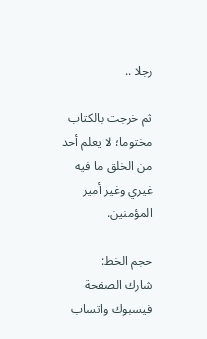رجلا ..

ثم خرجت بالكتاب مختوما؛ لا يعلم أحد من الخلق ما فيه غيري وغير أمير المؤمنين.

حجم الخط:
شارك الصفحة
فيسبوك واتساب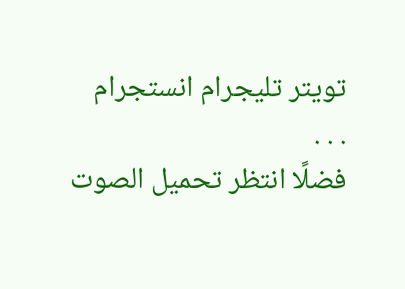تويتر تليجرام انستجرام
. . .
فضلًا انتظر تحميل الصوت